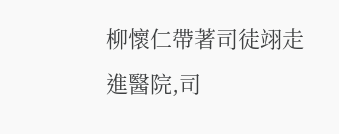柳懷仁帶著司徒翊走進醫院,司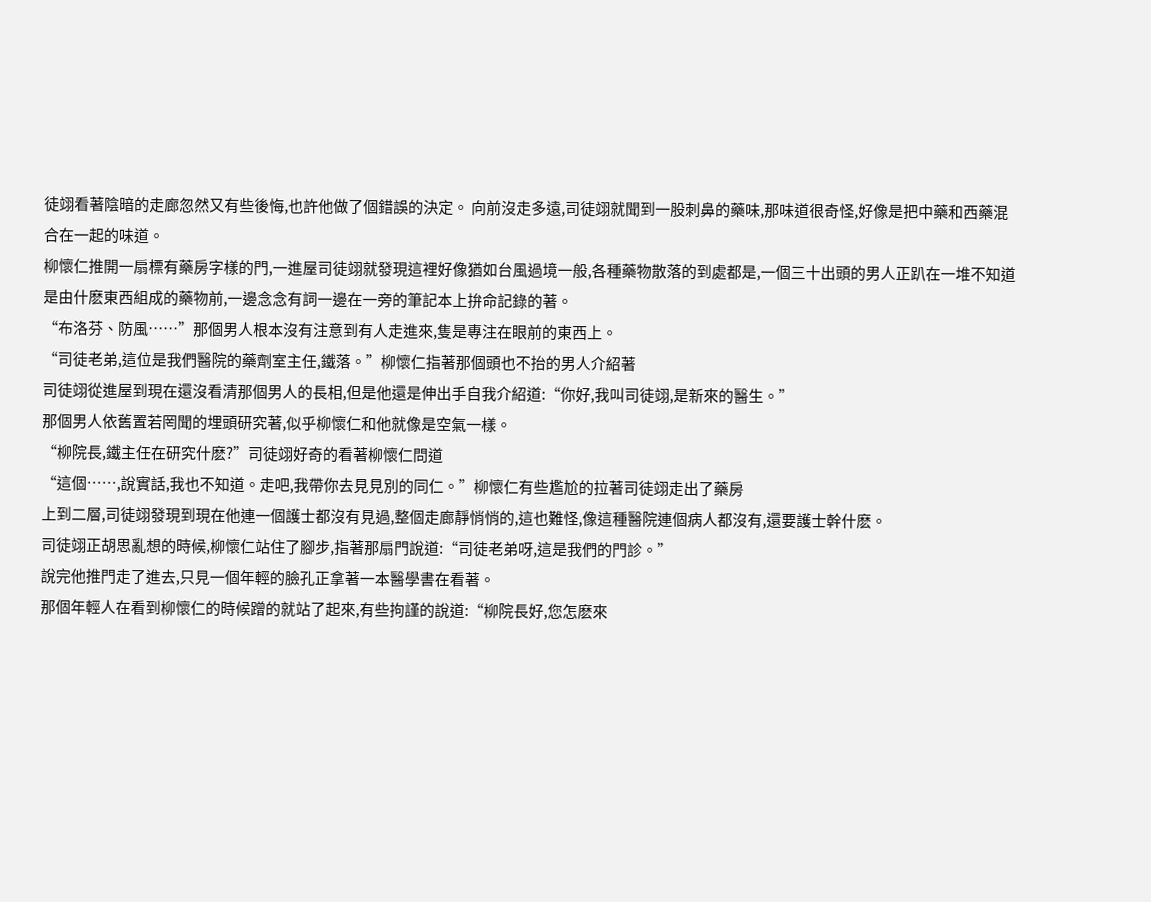徒翊看著陰暗的走廊忽然又有些後悔,也許他做了個錯誤的決定。 向前沒走多遠,司徒翊就聞到一股刺鼻的藥味,那味道很奇怪,好像是把中藥和西藥混合在一起的味道。
柳懷仁推開一扇標有藥房字樣的門,一進屋司徒翊就發現這裡好像猶如台風過境一般,各種藥物散落的到處都是,一個三十出頭的男人正趴在一堆不知道是由什麽東西組成的藥物前,一邊念念有詞一邊在一旁的筆記本上拚命記錄的著。
“布洛芬、防風……”那個男人根本沒有注意到有人走進來,隻是專注在眼前的東西上。
“司徒老弟,這位是我們醫院的藥劑室主任,鐵落。”柳懷仁指著那個頭也不抬的男人介紹著
司徒翊從進屋到現在還沒看清那個男人的長相,但是他還是伸出手自我介紹道:“你好,我叫司徒翊,是新來的醫生。”
那個男人依舊置若罔聞的埋頭研究著,似乎柳懷仁和他就像是空氣一樣。
“柳院長,鐵主任在研究什麽?”司徒翊好奇的看著柳懷仁問道
“這個……,說實話,我也不知道。走吧,我帶你去見見別的同仁。”柳懷仁有些尷尬的拉著司徒翊走出了藥房
上到二層,司徒翊發現到現在他連一個護士都沒有見過,整個走廊靜悄悄的,這也難怪,像這種醫院連個病人都沒有,還要護士幹什麽。
司徒翊正胡思亂想的時候,柳懷仁站住了腳步,指著那扇門說道:“司徒老弟呀,這是我們的門診。”
說完他推門走了進去,只見一個年輕的臉孔正拿著一本醫學書在看著。
那個年輕人在看到柳懷仁的時候蹭的就站了起來,有些拘謹的說道:“柳院長好,您怎麽來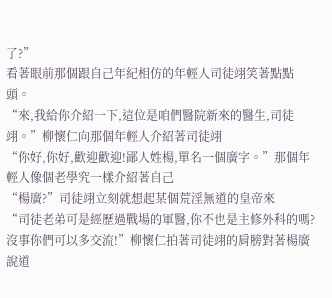了?”
看著眼前那個跟自己年紀相仿的年輕人司徒翊笑著點點頭。
“來,我給你介紹一下,這位是咱們醫院新來的醫生,司徒翊。”柳懷仁向那個年輕人介紹著司徒翊
“你好,你好,歡迎歡迎!鄙人姓楊,單名一個廣字。”那個年輕人像個老學究一樣介紹著自己
“楊廣?”司徒翊立刻就想起某個荒淫無道的皇帝來
“司徒老弟可是經歷過戰場的軍醫,你不也是主修外科的嗎?沒事你們可以多交流!”柳懷仁拍著司徒翊的肩膀對著楊廣說道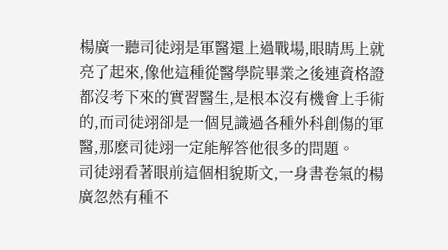楊廣一聽司徒翊是軍醫還上過戰場,眼睛馬上就亮了起來,像他這種從醫學院畢業之後連資格證都沒考下來的實習醫生,是根本沒有機會上手術的,而司徒翊卻是一個見識過各種外科創傷的軍醫,那麽司徒翊一定能解答他很多的問題。
司徒翊看著眼前這個相貌斯文,一身書卷氣的楊廣忽然有種不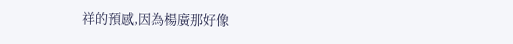祥的預感,因為楊廣那好像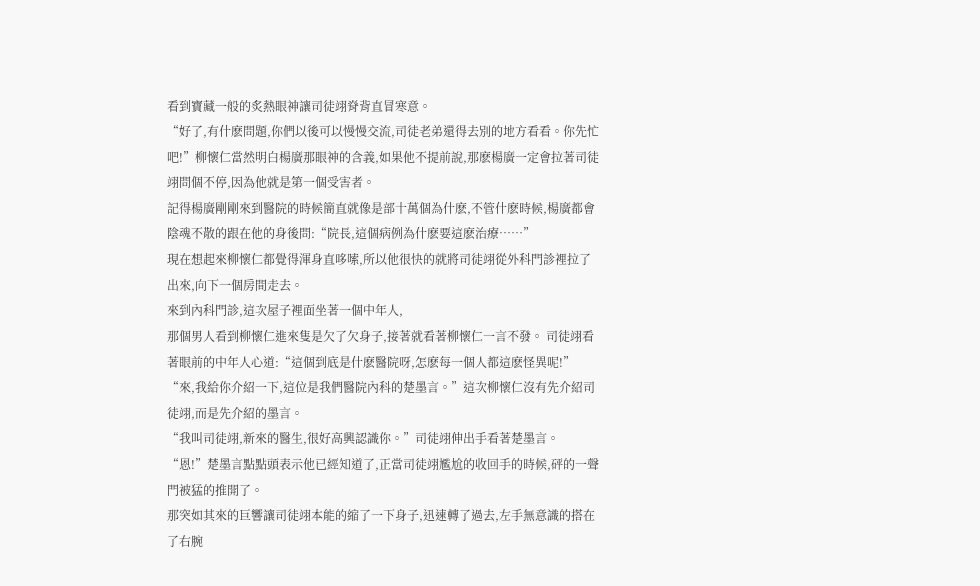看到寶藏一般的炙熱眼神讓司徒翊脊背直冒寒意。
“好了,有什麽問題,你們以後可以慢慢交流,司徒老弟還得去別的地方看看。你先忙吧!”柳懷仁當然明白楊廣那眼神的含義,如果他不提前說,那麽楊廣一定會拉著司徒翊問個不停,因為他就是第一個受害者。
記得楊廣剛剛來到醫院的時候簡直就像是部十萬個為什麽,不管什麽時候,楊廣都會陰魂不散的跟在他的身後問:“院長,這個病例為什麽要這麽治療……”
現在想起來柳懷仁都覺得渾身直哆嗦,所以他很快的就將司徒翊從外科門診裡拉了出來,向下一個房間走去。
來到內科門診,這次屋子裡面坐著一個中年人,
那個男人看到柳懷仁進來隻是欠了欠身子,接著就看著柳懷仁一言不發。 司徒翊看著眼前的中年人心道:“這個到底是什麽醫院呀,怎麽每一個人都這麽怪異呢!”
“來,我給你介紹一下,這位是我們醫院內科的楚墨言。”這次柳懷仁沒有先介紹司徒翊,而是先介紹的墨言。
“我叫司徒翊,新來的醫生,很好高興認識你。”司徒翊伸出手看著楚墨言。
“恩!”楚墨言點點頭表示他已經知道了,正當司徒翊尷尬的收回手的時候,砰的一聲門被猛的推開了。
那突如其來的巨響讓司徒翊本能的縮了一下身子,迅速轉了過去,左手無意識的搭在了右腕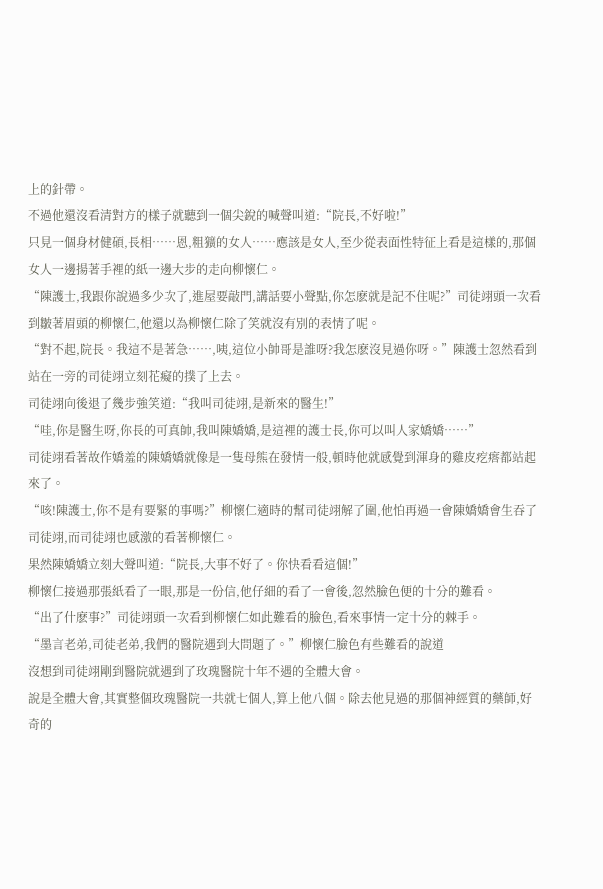上的針帶。
不過他還沒看清對方的樣子就聽到一個尖銳的喊聲叫道:“院長,不好啦!”
只見一個身材健碩,長相……恩,粗獷的女人……應該是女人,至少從表面性特征上看是這樣的,那個女人一邊揚著手裡的紙一邊大步的走向柳懷仁。
“陳護士,我跟你說過多少次了,進屋要敲門,講話要小聲點,你怎麽就是記不住呢?”司徒翊頭一次看到皺著眉頭的柳懷仁,他還以為柳懷仁除了笑就沒有別的表情了呢。
“對不起,院長。我這不是著急……,咦,這位小帥哥是誰呀?我怎麽沒見過你呀。”陳護士忽然看到站在一旁的司徒翊立刻花癡的撲了上去。
司徒翊向後退了幾步強笑道:“我叫司徒翊,是新來的醫生!”
“哇,你是醫生呀,你長的可真帥,我叫陳嬌嬌,是這裡的護士長,你可以叫人家嬌嬌……”
司徒翊看著故作嬌羞的陳嬌嬌就像是一隻母熊在發情一般,頓時他就感覺到渾身的雞皮疙瘩都站起來了。
“咳!陳護士,你不是有要緊的事嗎?”柳懷仁適時的幫司徒翊解了圍,他怕再過一會陳嬌嬌會生吞了司徒翊,而司徒翊也感激的看著柳懷仁。
果然陳嬌嬌立刻大聲叫道:“院長,大事不好了。你快看看這個!”
柳懷仁接過那張紙看了一眼,那是一份信,他仔細的看了一會後,忽然臉色便的十分的難看。
“出了什麽事?”司徒翊頭一次看到柳懷仁如此難看的臉色,看來事情一定十分的棘手。
“墨言老弟,司徒老弟,我們的醫院遇到大問題了。”柳懷仁臉色有些難看的說道
沒想到司徒翊剛到醫院就遇到了玫瑰醫院十年不遇的全體大會。
說是全體大會,其實整個玫瑰醫院一共就七個人,算上他八個。除去他見過的那個神經質的藥師,好奇的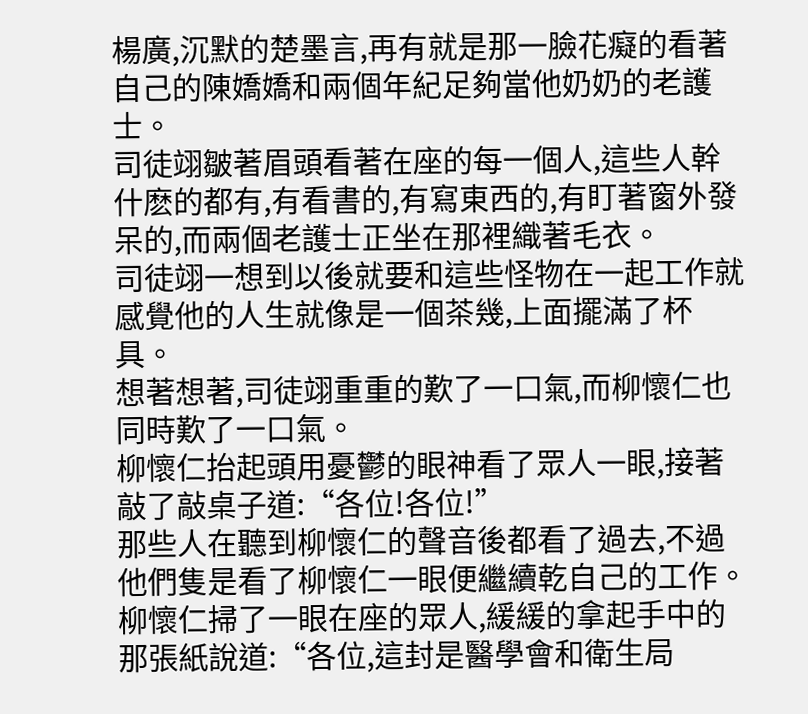楊廣,沉默的楚墨言,再有就是那一臉花癡的看著自己的陳嬌嬌和兩個年紀足夠當他奶奶的老護士。
司徒翊皺著眉頭看著在座的每一個人,這些人幹什麽的都有,有看書的,有寫東西的,有盯著窗外發呆的,而兩個老護士正坐在那裡織著毛衣。
司徒翊一想到以後就要和這些怪物在一起工作就感覺他的人生就像是一個茶幾,上面擺滿了杯具。
想著想著,司徒翊重重的歎了一口氣,而柳懷仁也同時歎了一口氣。
柳懷仁抬起頭用憂鬱的眼神看了眾人一眼,接著敲了敲桌子道:“各位!各位!”
那些人在聽到柳懷仁的聲音後都看了過去,不過他們隻是看了柳懷仁一眼便繼續乾自己的工作。
柳懷仁掃了一眼在座的眾人,緩緩的拿起手中的那張紙說道:“各位,這封是醫學會和衛生局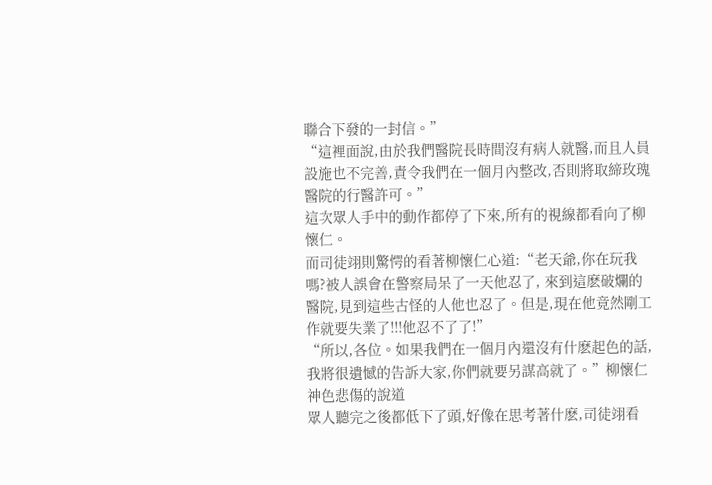聯合下發的一封信。”
“這裡面說,由於我們醫院長時間沒有病人就醫,而且人員設施也不完善,責令我們在一個月內整改,否則將取締玫瑰醫院的行醫許可。”
這次眾人手中的動作都停了下來,所有的視線都看向了柳懷仁。
而司徒翊則驚愕的看著柳懷仁心道:“老天爺,你在玩我嗎?被人誤會在警察局呆了一天他忍了, 來到這麽破爛的醫院,見到這些古怪的人他也忍了。但是,現在他竟然剛工作就要失業了!!!他忍不了了!”
“所以,各位。如果我們在一個月內還沒有什麽起色的話,我將很遺憾的告訴大家,你們就要另謀高就了。”柳懷仁神色悲傷的說道
眾人聽完之後都低下了頭,好像在思考著什麽,司徒翊看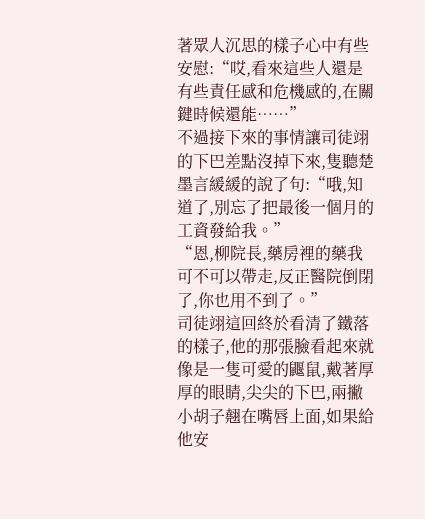著眾人沉思的樣子心中有些安慰:“哎,看來這些人還是有些責任感和危機感的,在關鍵時候還能……”
不過接下來的事情讓司徒翊的下巴差點沒掉下來,隻聽楚墨言緩緩的說了句:“哦,知道了,別忘了把最後一個月的工資發給我。”
“恩,柳院長,藥房裡的藥我可不可以帶走,反正醫院倒閉了,你也用不到了。”
司徒翊這回終於看清了鐵落的樣子,他的那張臉看起來就像是一隻可愛的鼴鼠,戴著厚厚的眼睛,尖尖的下巴,兩撇小胡子翹在嘴唇上面,如果給他安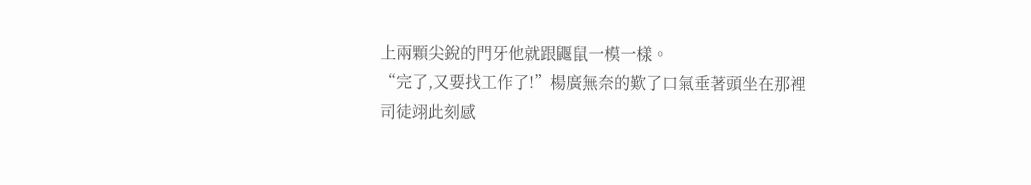上兩顆尖銳的門牙他就跟鼴鼠一模一樣。
“完了,又要找工作了!”楊廣無奈的歎了口氣垂著頭坐在那裡
司徒翊此刻感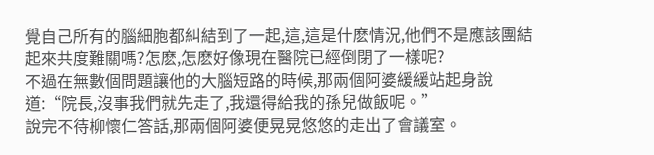覺自己所有的腦細胞都糾結到了一起,這,這是什麽情況,他們不是應該團結起來共度難關嗎?怎麽,怎麽好像現在醫院已經倒閉了一樣呢?
不過在無數個問題讓他的大腦短路的時候,那兩個阿婆緩緩站起身說道:“院長,沒事我們就先走了,我還得給我的孫兒做飯呢。”
說完不待柳懷仁答話,那兩個阿婆便晃晃悠悠的走出了會議室。